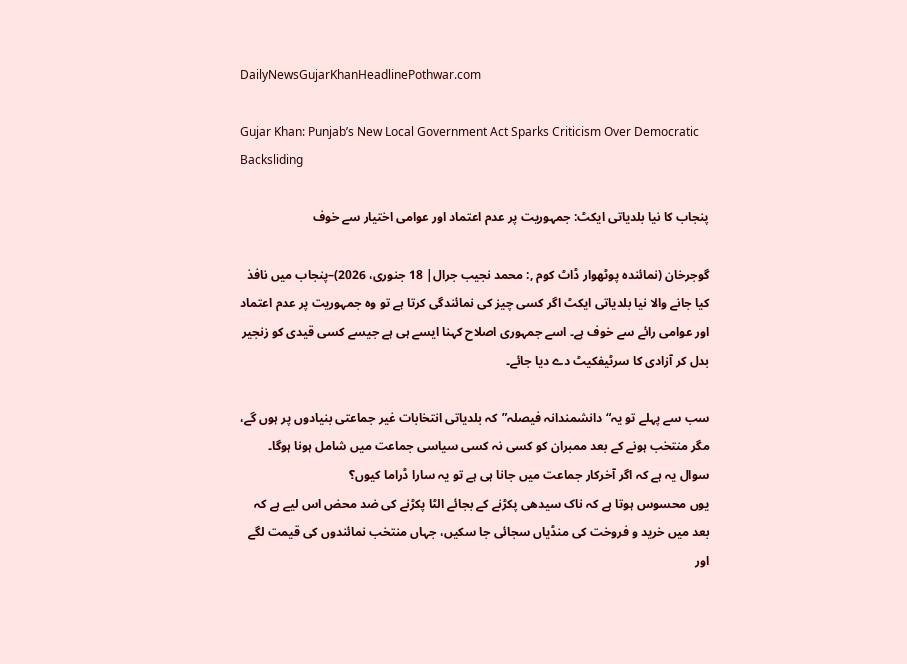DailyNewsGujarKhanHeadlinePothwar.com

Gujar Khan: Punjab’s New Local Government Act Sparks Criticism Over Democratic Backsliding

پنجاب کا نیا بلدیاتی ایکٹ: جمہوریت پر عدم اعتماد اور عوامی اختیار سے خوف

گوجرخان (نمائندہ پوٹھوار ڈاٹ کوم ,: محمد نجیب جرال| 18 جنوری، 2026)–پنجاب میں نافذ کیا جانے والا نیا بلدیاتی ایکٹ اگر کسی چیز کی نمائندگی کرتا ہے تو وہ جمہوریت پر عدم اعتماد اور عوامی رائے سے خوف ہے۔ اسے جمہوری اصلاح کہنا ایسے ہی ہے جیسے کسی قیدی کو زنجیر بدل کر آزادی کا سرٹیفکیٹ دے دیا جائے۔

سب سے پہلے تو یہ“دانشمندانہ فیصلہ”کہ بلدیاتی انتخابات غیر جماعتی بنیادوں پر ہوں گے، مگر منتخب ہونے کے بعد ممبران کو کسی نہ کسی سیاسی جماعت میں شامل ہونا ہوگا۔ سوال یہ ہے کہ اگر آخرکار جماعت میں جانا ہی ہے تو یہ سارا ڈراما کیوں؟
یوں محسوس ہوتا ہے کہ ناک سیدھی پکڑنے کے بجائے الٹا پکڑنے کی ضد محض اس لیے ہے کہ بعد میں خرید و فروخت کی منڈیاں سجائی جا سکیں، جہاں منتخب نمائندوں کی قیمت لگے اور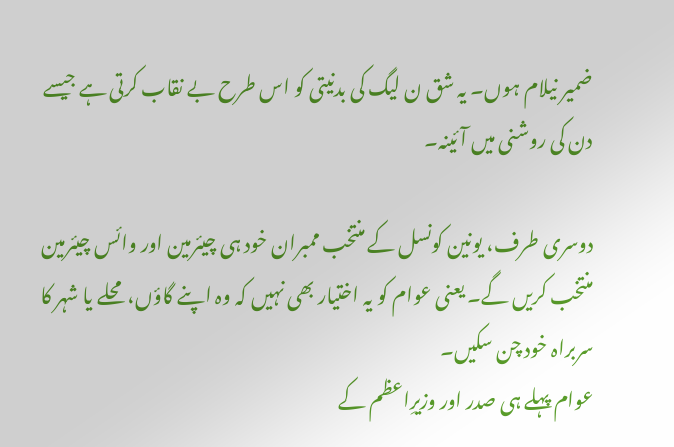ضمیر نیلام ہوں۔ یہ شق ن لیگ کی بدنیتی کو اس طرح بے نقاب کرتی ہے جیسے دن کی روشنی میں آئینہ۔

دوسری طرف، یونین کونسل کے منتخب ممبران خود ہی چیئرمین اور وائس چیئرمین منتخب کریں گے۔ یعنی عوام کو یہ اختیار بھی نہیں کہ وہ اپنے گاؤں، محلے یا شہر کا سربراہ خود چن سکیں۔
عوام پہلے ہی صدر اور وزیرِاعظم کے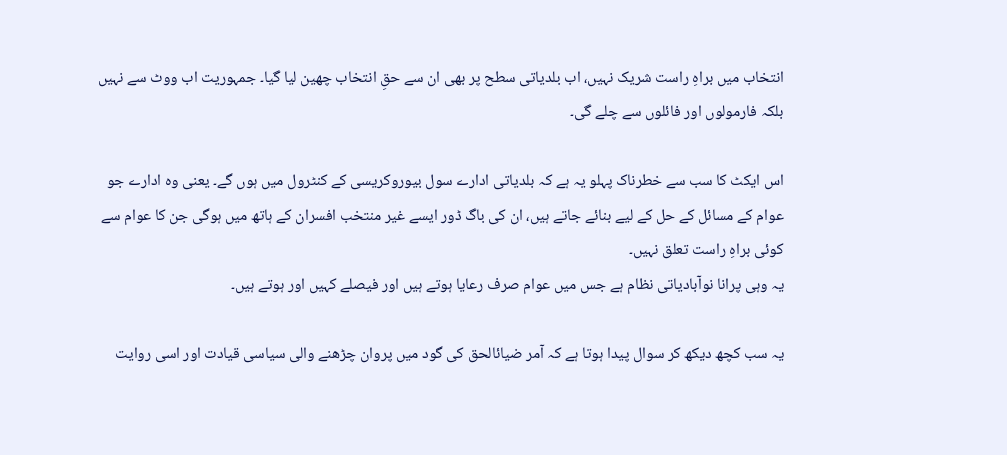انتخاب میں براہِ راست شریک نہیں، اب بلدیاتی سطح پر بھی ان سے حقِ انتخاب چھین لیا گیا۔ جمہوریت اب ووٹ سے نہیں بلکہ فارمولوں اور فائلوں سے چلے گی۔

اس ایکٹ کا سب سے خطرناک پہلو یہ ہے کہ بلدیاتی ادارے سول بیوروکریسی کے کنٹرول میں ہوں گے۔ یعنی وہ ادارے جو عوام کے مسائل کے حل کے لیے بنائے جاتے ہیں، ان کی باگ ڈور ایسے غیر منتخب افسران کے ہاتھ میں ہوگی جن کا عوام سے کوئی براہِ راست تعلق نہیں۔
یہ وہی پرانا نوآبادیاتی نظام ہے جس میں عوام صرف رعایا ہوتے ہیں اور فیصلے کہیں اور ہوتے ہیں۔

یہ سب کچھ دیکھ کر سوال پیدا ہوتا ہے کہ آمر ضیائالحق کی گود میں پروان چڑھنے والی سیاسی قیادت اور اسی روایت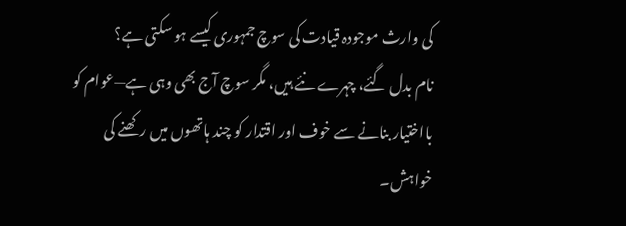کی وارث موجودہ قیادت کی سوچ جمہوری کیسے ہو سکتی ہے؟
نام بدل گئے، چہرے نئے ہیں، مگر سوچ آج بھی وہی ہے—عوام کو بااختیار بنانے سے خوف اور اقتدار کو چند ہاتھوں میں رکھنے کی خواہش۔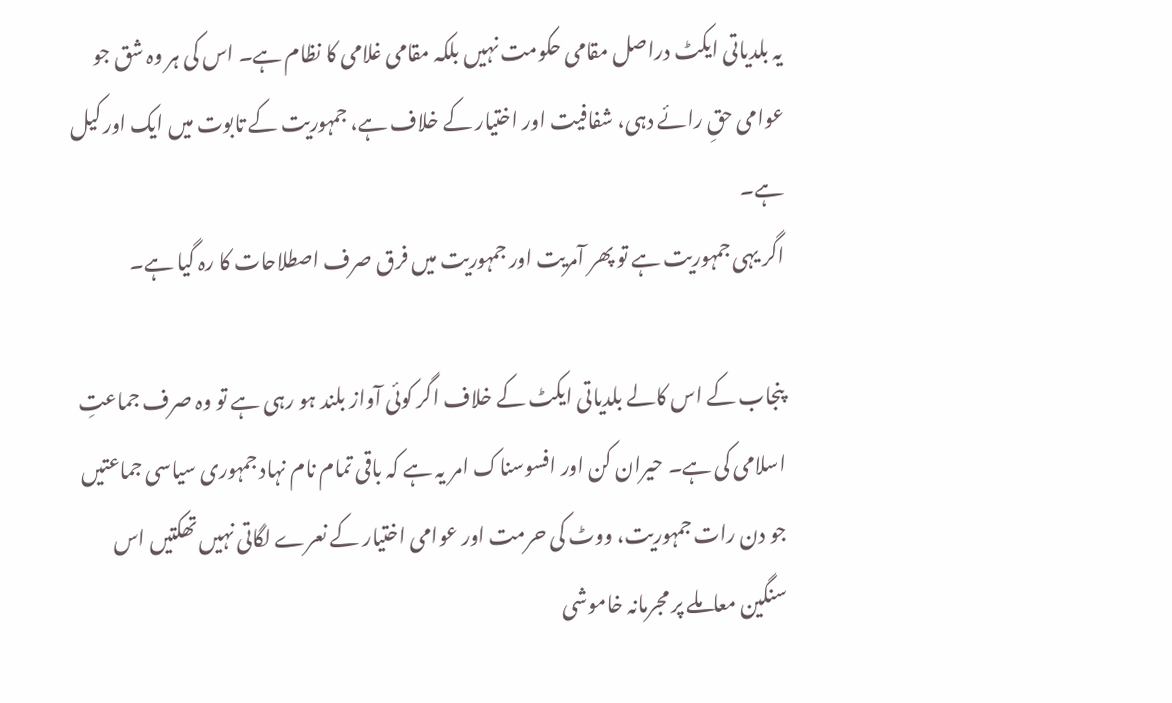یہ بلدیاتی ایکٹ دراصل مقامی حکومت نہیں بلکہ مقامی غلامی کا نظام ہے۔ اس کی ہر وہ شق جو عوامی حقِ رائے دہی، شفافیت اور اختیار کے خلاف ہے، جمہوریت کے تابوت میں ایک اور کیل ہے۔
اگر یہی جمہوریت ہے تو پھر آمریت اور جمہوریت میں فرق صرف اصطلاحات کا رہ گیا ہے۔

پنجاب کے اس کالے بلدیاتی ایکٹ کے خلاف اگر کوئی آواز بلند ہو رہی ہے تو وہ صرف جماعتِ اسلامی کی ہے۔ حیران کن اور افسوسناک امر یہ ہے کہ باقی تمام نام نہاد جمہوری سیاسی جماعتیں جو دن رات جمہوریت، ووٹ کی حرمت اور عوامی اختیار کے نعرے لگاتی نہیں تھکتیں اس سنگین معاملے پر مجرمانہ خاموشی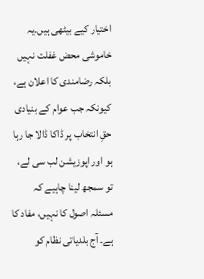اختیار کیے بیٹھی ہیں۔یہ خاموشی محض غفلت نہیں بلکہ رضامندی کا اعلان ہے، کیونکہ جب عوام کے بنیادی حقِ انتخاب پر ڈاکا ڈالا جا رہا ہو اور اپوزیشن لب سی لے، تو سمجھ لینا چاہیے کہ مسئلہ اصول کا نہیں، مفاد کا ہے۔ آج بلدیاتی نظام کو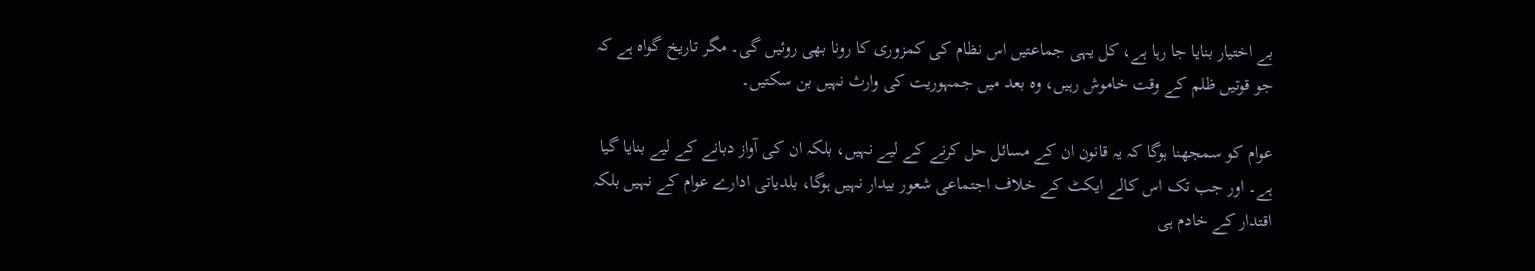بے اختیار بنایا جا رہا ہے، کل یہی جماعتیں اس نظام کی کمزوری کا رونا بھی روئیں گی۔ مگر تاریخ گواہ ہے کہ جو قوتیں ظلم کے وقت خاموش رہیں، وہ بعد میں جمہوریت کی وارث نہیں بن سکتیں۔

عوام کو سمجھنا ہوگا کہ یہ قانون ان کے مسائل حل کرنے کے لیے نہیں، بلکہ ان کی آواز دبانے کے لیے بنایا گیا ہے۔ اور جب تک اس کالے ایکٹ کے خلاف اجتماعی شعور بیدار نہیں ہوگا، بلدیاتی ادارے عوام کے نہیں بلکہ اقتدار کے خادم ہی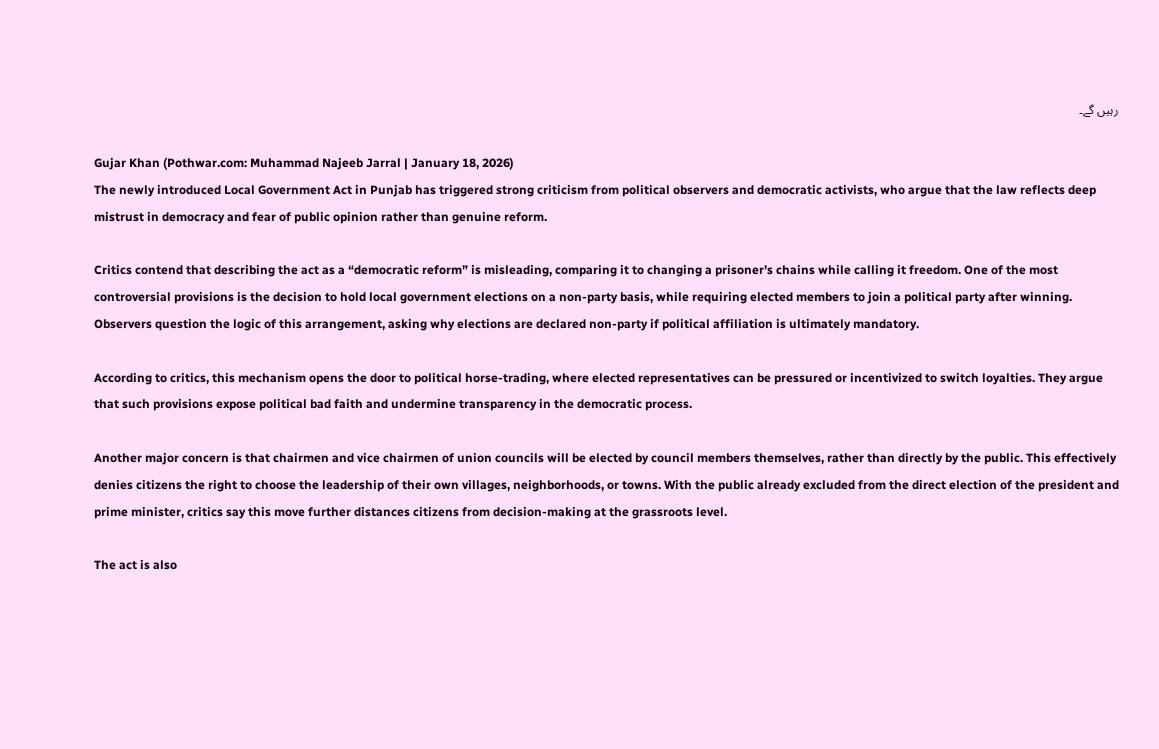رہیں گے۔

Gujar Khan (Pothwar.com: Muhammad Najeeb Jarral | January 18, 2026)
The newly introduced Local Government Act in Punjab has triggered strong criticism from political observers and democratic activists, who argue that the law reflects deep mistrust in democracy and fear of public opinion rather than genuine reform.

Critics contend that describing the act as a “democratic reform” is misleading, comparing it to changing a prisoner’s chains while calling it freedom. One of the most controversial provisions is the decision to hold local government elections on a non-party basis, while requiring elected members to join a political party after winning. Observers question the logic of this arrangement, asking why elections are declared non-party if political affiliation is ultimately mandatory.

According to critics, this mechanism opens the door to political horse-trading, where elected representatives can be pressured or incentivized to switch loyalties. They argue that such provisions expose political bad faith and undermine transparency in the democratic process.

Another major concern is that chairmen and vice chairmen of union councils will be elected by council members themselves, rather than directly by the public. This effectively denies citizens the right to choose the leadership of their own villages, neighborhoods, or towns. With the public already excluded from the direct election of the president and prime minister, critics say this move further distances citizens from decision-making at the grassroots level.

The act is also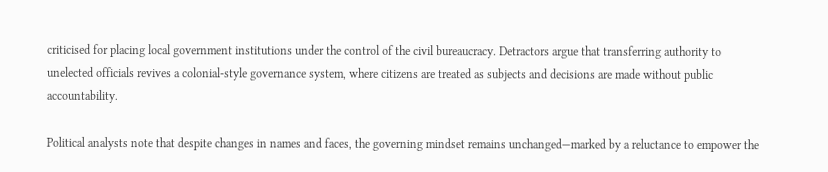criticised for placing local government institutions under the control of the civil bureaucracy. Detractors argue that transferring authority to unelected officials revives a colonial-style governance system, where citizens are treated as subjects and decisions are made without public accountability.

Political analysts note that despite changes in names and faces, the governing mindset remains unchanged—marked by a reluctance to empower the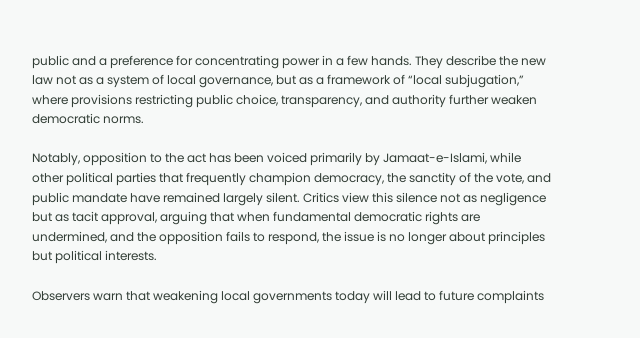public and a preference for concentrating power in a few hands. They describe the new law not as a system of local governance, but as a framework of “local subjugation,” where provisions restricting public choice, transparency, and authority further weaken democratic norms.

Notably, opposition to the act has been voiced primarily by Jamaat-e-Islami, while other political parties that frequently champion democracy, the sanctity of the vote, and public mandate have remained largely silent. Critics view this silence not as negligence but as tacit approval, arguing that when fundamental democratic rights are undermined, and the opposition fails to respond, the issue is no longer about principles but political interests.

Observers warn that weakening local governments today will lead to future complaints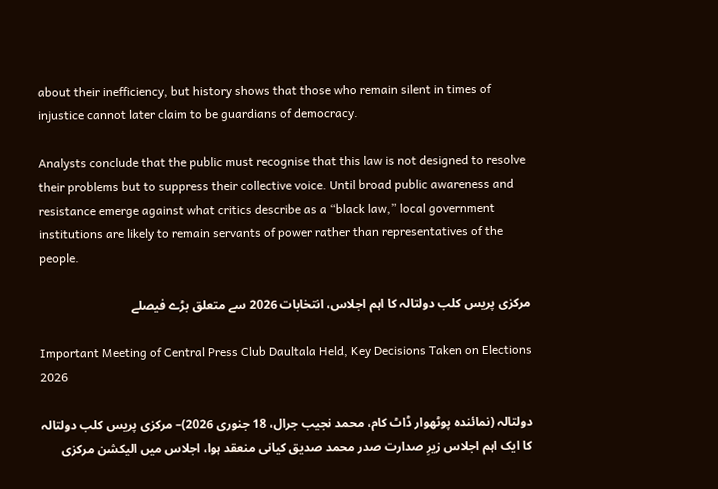about their inefficiency, but history shows that those who remain silent in times of injustice cannot later claim to be guardians of democracy.

Analysts conclude that the public must recognise that this law is not designed to resolve their problems but to suppress their collective voice. Until broad public awareness and resistance emerge against what critics describe as a “black law,” local government institutions are likely to remain servants of power rather than representatives of the people.

مرکزی پریس کلب دولتالہ کا اہم اجلاس، انتخابات 2026 سے متعلق بڑے فیصلے

Important Meeting of Central Press Club Daultala Held, Key Decisions Taken on Elections 2026

دولتالہ (نمائندہ پوٹھوار ڈاٹ کام، محمد نجیب جرال، 18 جنوری 2026)– مرکزی پریس کلب دولتالہ کا ایک اہم اجلاس زیرِ صدارت صدر محمد صدیق کیانی منعقد ہوا، اجلاس میں الیکشن مرکزی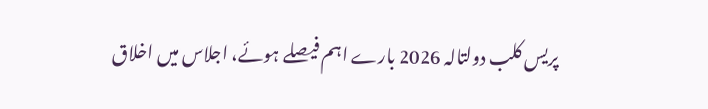پریس کلب دولتالہ 2026 بارے اہم فیصلے ہوئے، اجلاس میں اخلاق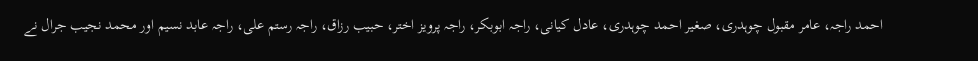احمد راجہ، عامر مقبول چوہدری، صغیر احمد چوہدری، عادل کیانی، راجہ ابوبکر، راجہ پرویز اختر، حبیب رزاق، راجہ رستم علی، راجہ عابد نسیم اور محمد نجیب جرال نے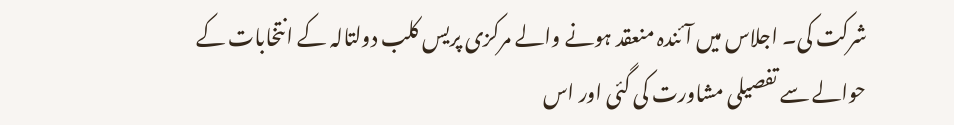شرکت کی۔ اجلاس میں آئندہ منعقد ہونے والے مرکزی پریس کلب دولتالہ کے انتخابات کے حوالے سے تفصیلی مشاورت کی گئی اور اس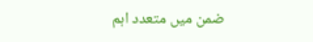ضمن میں متعدد اہم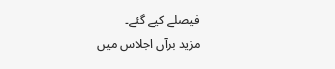فیصلے کیے گئے۔
مزید برآں اجلاس میں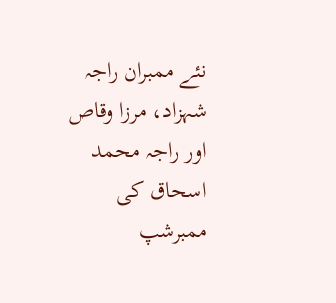نئے ممبران راجہ شہزاد، مرزا وقاص اور راجہ محمد اسحاق کی ممبرشپ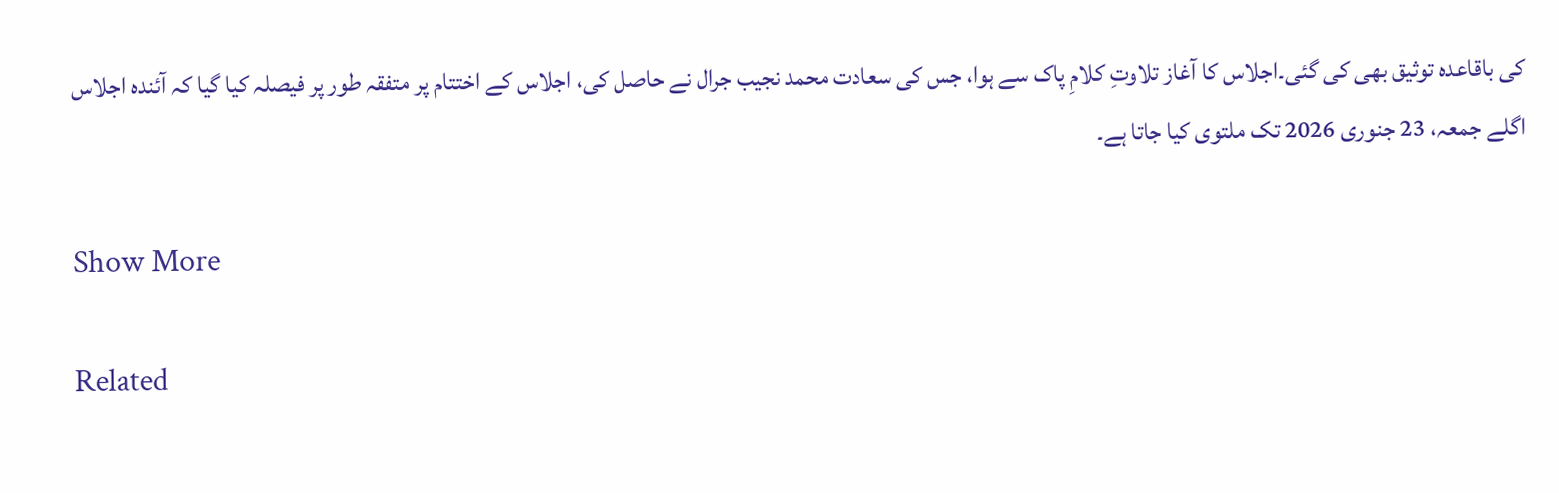کی باقاعدہ توثیق بھی کی گئی۔اجلاس کا آغاز تلاوتِ کلامِ پاک سے ہوا، جس کی سعادت محمد نجیب جرال نے حاصل کی، اجلاس کے اختتام پر متفقہ طور پر فیصلہ کیا گیا کہ آئندہ اجلاس اگلے جمعہ، 23 جنوری 2026 تک ملتوی کیا جاتا ہے۔

Show More

Related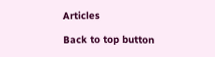Articles

Back to top button